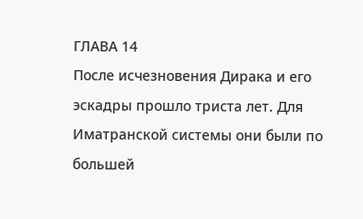ГЛАВА 14
После исчезновения Дирака и его эскадры прошло триста лет. Для Иматранской системы они были по большей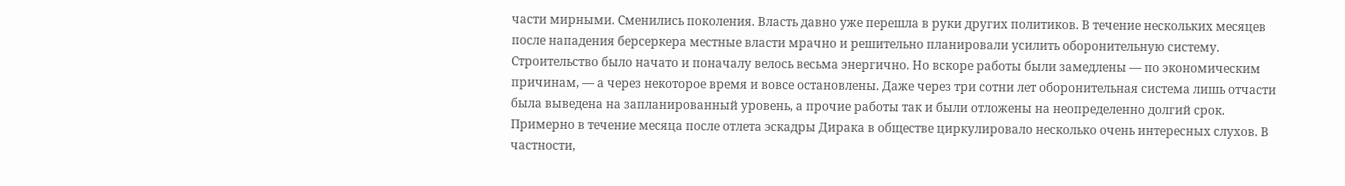части мирными. Сменились поколения. Власть давно уже перешла в руки других политиков. В течение нескольких месяцев после нападения берсеркера местные власти мрачно и решительно планировали усилить оборонительную систему. Строительство было начато и поначалу велось весьма энергично. Но вскоре работы были замедлены — по экономическим причинам, — а через некоторое время и вовсе остановлены. Даже через три сотни лет оборонительная система лишь отчасти была выведена на запланированный уровень, а прочие работы так и были отложены на неопределенно долгий срок.
Примерно в течение месяца после отлета эскадры Дирака в обществе циркулировало несколько очень интересных слухов. В частности,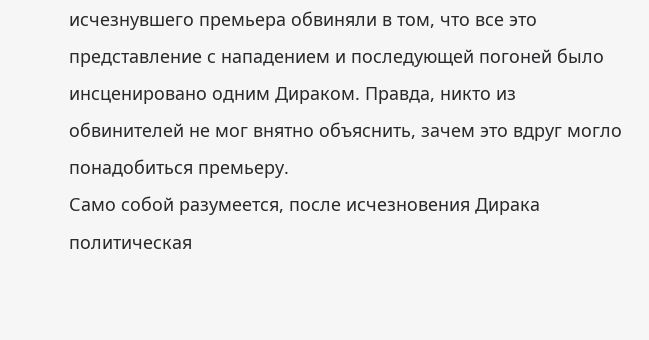исчезнувшего премьера обвиняли в том, что все это представление с нападением и последующей погоней было инсценировано одним Дираком. Правда, никто из обвинителей не мог внятно объяснить, зачем это вдруг могло понадобиться премьеру.
Само собой разумеется, после исчезновения Дирака политическая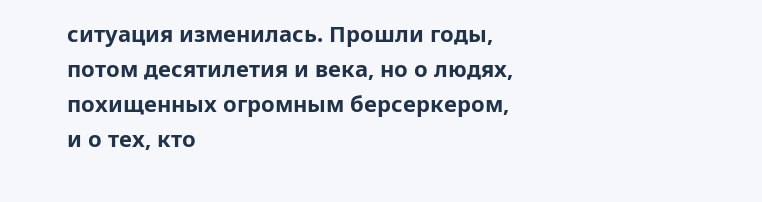ситуация изменилась. Прошли годы, потом десятилетия и века, но о людях, похищенных огромным берсеркером, и о тех, кто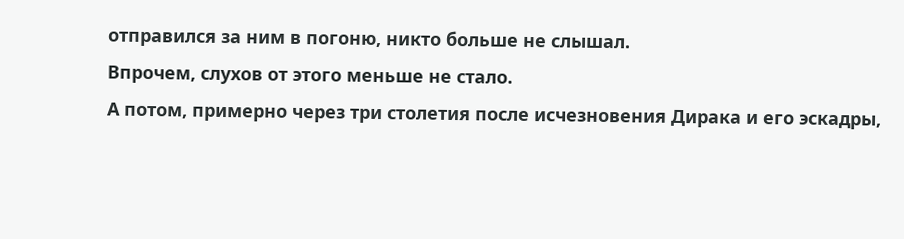отправился за ним в погоню, никто больше не слышал.
Впрочем, слухов от этого меньше не стало.
А потом, примерно через три столетия после исчезновения Дирака и его эскадры,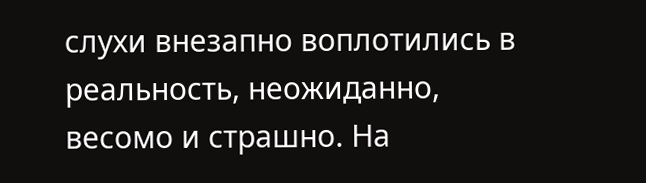слухи внезапно воплотились в реальность, неожиданно, весомо и страшно. На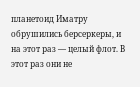планетоид Иматру обрушились берсеркеры, и на этот раз — целый флот. В этот раз они не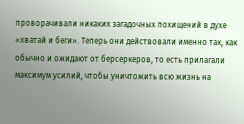проворачивали никаких загадочных похищений в духе «хватай и беги». Теперь они действовали именно так, как обычно и ожидают от берсеркеров, то есть прилагали максимум усилий, чтобы уничтожить всю жизнь на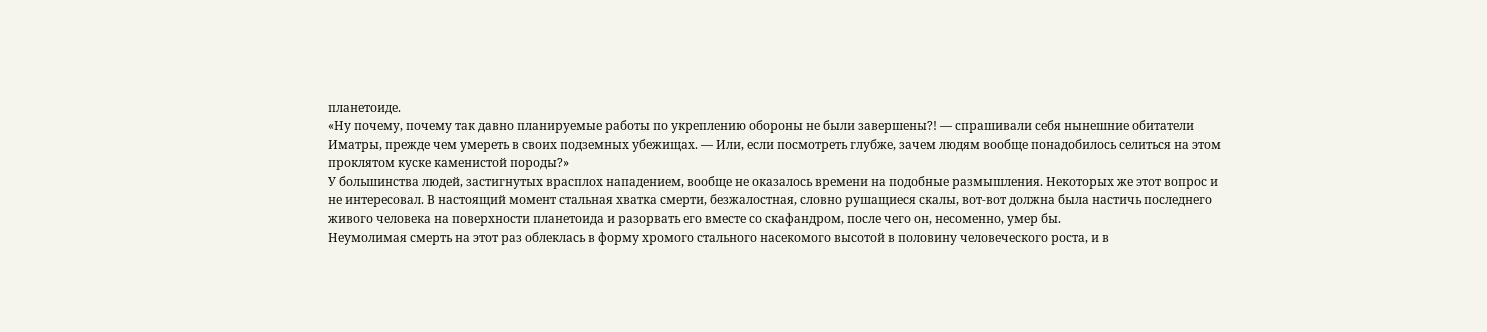планетоиде.
«Ну почему, почему так давно планируемые работы по укреплению обороны не были завершены?! — спрашивали себя нынешние обитатели Иматры, прежде чем умереть в своих подземных убежищах. — Или, если посмотреть глубже, зачем людям вообще понадобилось селиться на этом проклятом куске каменистой породы?»
У большинства людей, застигнутых врасплох нападением, вообще не оказалось времени на подобные размышления. Некоторых же этот вопрос и не интересовал. В настоящий момент стальная хватка смерти, безжалостная, словно рушащиеся скалы, вот-вот должна была настичь последнего живого человека на поверхности планетоида и разорвать его вместе со скафандром, после чего он, несоменно, умер бы.
Неумолимая смерть на этот раз облеклась в форму хромого стального насекомого высотой в половину человеческого роста, и в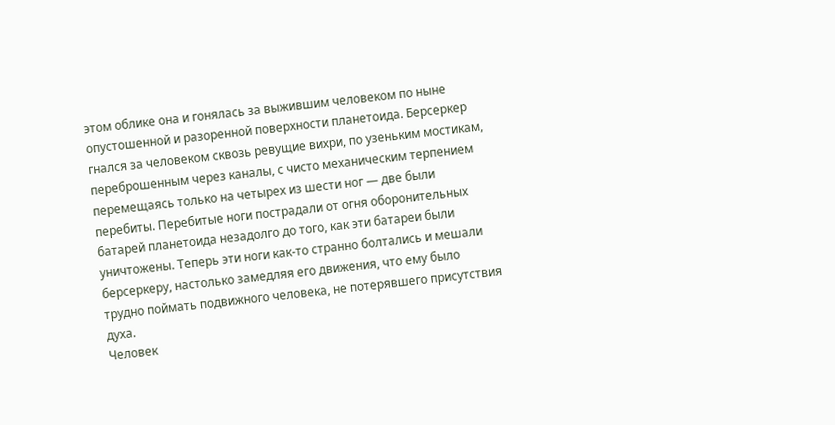этом облике она и гонялась за выжившим человеком по ныне опустошенной и разоренной поверхности планетоида. Берсеркер гнался за человеком сквозь ревущие вихри, по узеньким мостикам, переброшенным через каналы, с чисто механическим терпением перемещаясь только на четырех из шести ног — две были перебиты. Перебитые ноги пострадали от огня оборонительных батарей планетоида незадолго до того, как эти батареи были уничтожены. Теперь эти ноги как-то странно болтались и мешали берсеркеру, настолько замедляя его движения, что ему было трудно поймать подвижного человека, не потерявшего присутствия духа.
Человек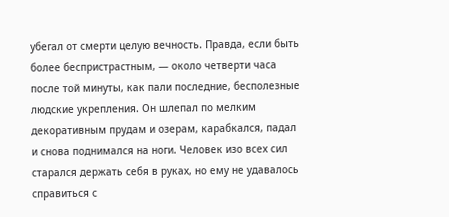убегал от смерти целую вечность. Правда, если быть более беспристрастным, — около четверти часа после той минуты, как пали последние, бесполезные людские укрепления. Он шлепал по мелким декоративным прудам и озерам, карабкался, падал и снова поднимался на ноги. Человек изо всех сил старался держать себя в руках, но ему не удавалось справиться с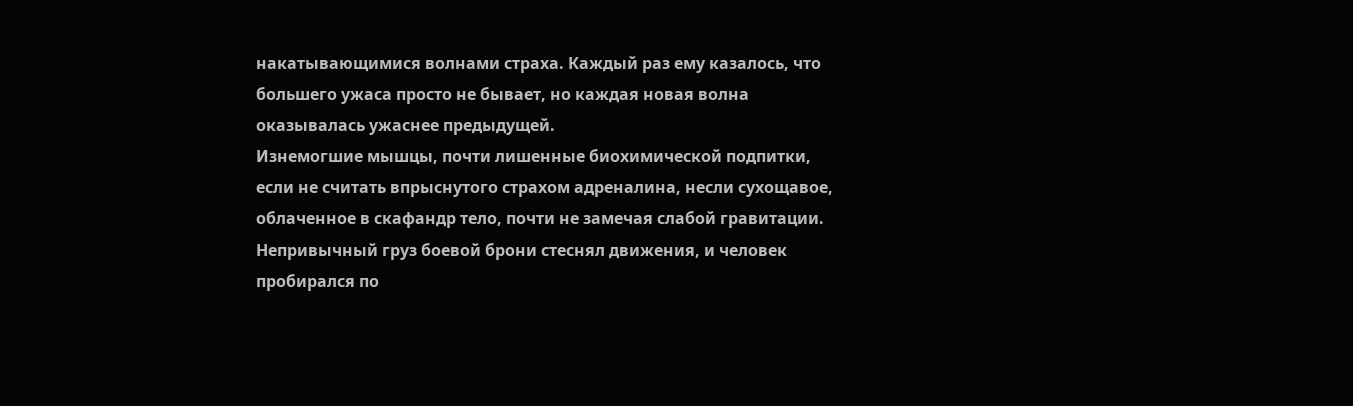накатывающимися волнами страха. Каждый раз ему казалось, что большего ужаса просто не бывает, но каждая новая волна оказывалась ужаснее предыдущей.
Изнемогшие мышцы, почти лишенные биохимической подпитки, если не считать впрыснутого страхом адреналина, несли сухощавое, облаченное в скафандр тело, почти не замечая слабой гравитации. Непривычный груз боевой брони стеснял движения, и человек пробирался по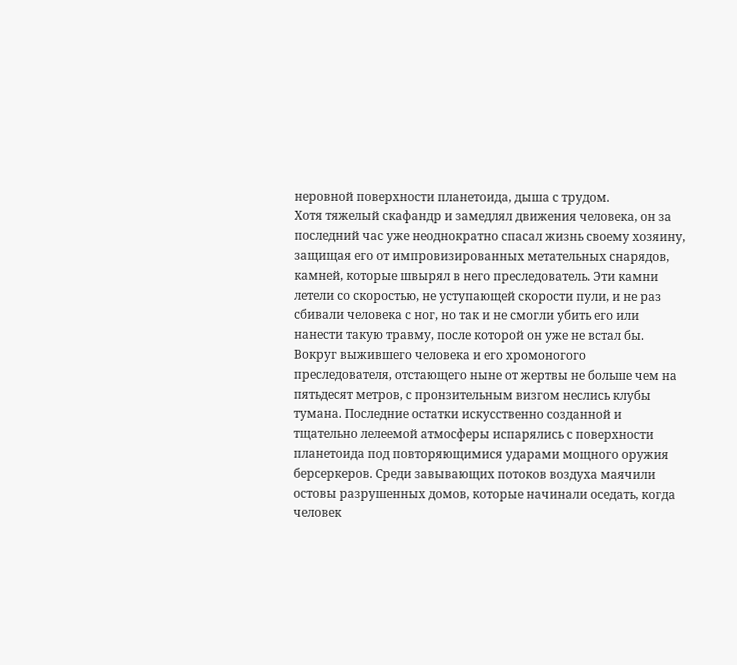неровной поверхности планетоида, дыша с трудом.
Хотя тяжелый скафандр и замедлял движения человека, он за последний час уже неоднократно спасал жизнь своему хозяину, защищая его от импровизированных метательных снарядов, камней, которые швырял в него преследователь. Эти камни летели со скоростью, не уступающей скорости пули, и не раз сбивали человека с ног, но так и не смогли убить его или нанести такую травму, после которой он уже не встал бы.
Вокруг выжившего человека и его хромоногого преследователя, отстающего ныне от жертвы не больше чем на пятьдесят метров, с пронзительным визгом неслись клубы тумана. Последние остатки искусственно созданной и тщательно лелеемой атмосферы испарялись с поверхности планетоида под повторяющимися ударами мощного оружия берсеркеров. Среди завывающих потоков воздуха маячили остовы разрушенных домов, которые начинали оседать, когда человек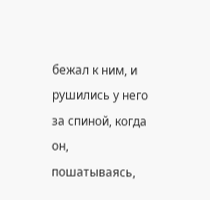бежал к ним, и рушились у него за спиной, когда он, пошатываясь,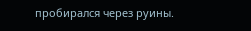пробирался через руины.